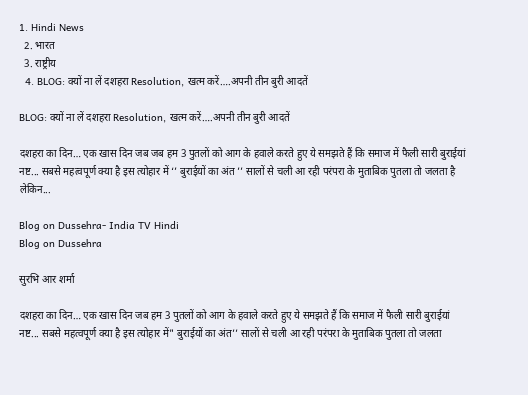1. Hindi News
  2. भारत
  3. राष्ट्रीय
  4. BLOG: क्यों ना लें दशहरा Resolution, खत्म करें….अपनी तीन बुरी आदतें

BLOG: क्यों ना लें दशहरा Resolution, खत्म करें….अपनी तीन बुरी आदतें

दशहरा का दिन… एक खास दिन जब जब हम 3 पुतलों को आग के हवाले करते हुए ये समझते हैं कि समाज में फैली सारी बुराईयां नष्ट... सबसे महत्वपूर्ण क्या है इस त्योहार में ‘’ बुराईयों का अंत ’’ सालों से चली आ रही परंपरा के मुताबिक पुतला तो जलता है लेकिन...

Blog on Dussehra- India TV Hindi
Blog on Dussehra

सुरभि आर शर्मा

दशहरा का दिन… एक खास दिन जब हम 3 पुतलों को आग के हवाले करते हुए ये समझते हैं कि समाज में फैली सारी बुराईयां नष्ट... सबसे महत्वपूर्ण क्या है इस त्योहार में" बुराईयों का अंत’’ सालों से चली आ रही परंपरा के मुताबिक पुतला तो जलता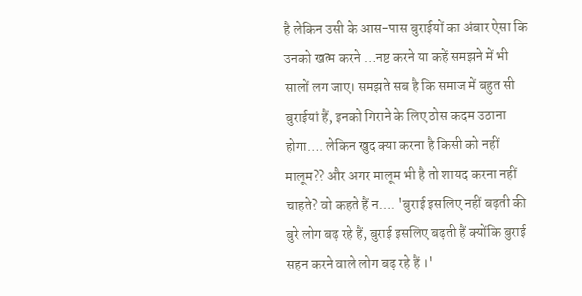है लेकिन उसी के आस-पास बुराईयों का अंबार ऐसा कि उनको खत्म करने …नष्ट करने या कहें समझने में भी सालों लग जाए। समझते सब है कि समाज में बहुत सी बुराईयां हैं, इनको गिराने के लिए ठोस कदम उठाना होगा…. लेकिन खुद क्या करना है किसी को नहीं मालूम?? और अगर मालूम भी है तो शायद करना नहीं चाहते? वो कहते हैं न…. 'बुराई इसलिए नहीं बढ़ती की बुरे लोग बढ़ रहे हैं, बुराई इसलिए बढ़ती हैं क्योंकि बुराई सहन करने वाले लोग बढ़ रहे हैं ।'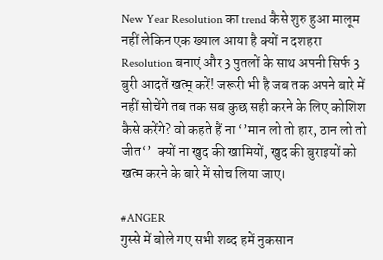New Year Resolution का trend कैसे शुरु हुआ मालूम नहीं लेकिन एक ख्याल आया है क्यों न दशहरा Resolution बनाएं और 3 पुतलों के साथ अपनी सिर्फ 3 बुरी आदतें खत्म् करें! जरूरी भी है जब तक अपने बारे में नहीं सोचेंगे तब तक सब कुछ सही करने के लिए कोशिश कैसे करेंगे? वो कहते हैं ना ‘’मान लो तो हार, ठान लो तो जीत‘’  क्यों ना खुद की खामियों, खुद की बुराइयों को खत्म करने के बारे में सोच लिया जाए।

#ANGER
गुस्से में बोले गए सभी शब्द हमें नुकसान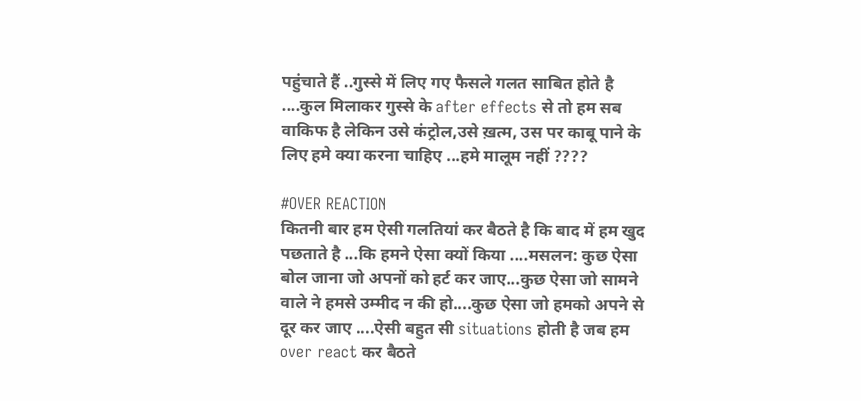पहुंचाते हैं ..गुस्से में लिए गए फैसले गलत साबित होते है ....कुल मिलाकर गुस्से के after effects से तो हम सब वाकिफ है लेकिन उसे कंट्रोल,उसे ख़त्म, उस पर काबू पाने के लिए हमे क्या करना चाहिए ...हमे मालूम नहीं ????

#OVER REACTION
कितनी बार हम ऐसी गलतियां कर बैठते है कि बाद में हम खुद पछताते है ...कि हमने ऐसा क्यों किया ....मसलन: कुछ ऐसा बोल जाना जो अपनों को हर्ट कर जाए...कुछ ऐसा जो सामने वाले ने हमसे उम्मीद न की हो....कुछ ऐसा जो हमको अपने से दूर कर जाए ....ऐसी बहुत सी situations होती है जब हम over react कर बैठते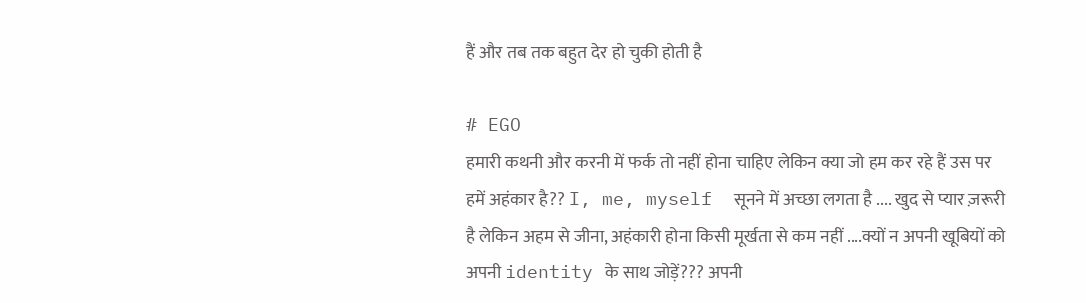हैं और तब तक बहुत देर हो चुकी होती है

# EGO
हमारी कथनी और करनी में फर्क तो नहीं होना चाहिए लेकिन क्या जो हम कर रहे हैं उस पर हमें अहंकार है?? I, me, myself  सूनने में अच्छा लगता है .... खुद से प्यार ज़रूरी है लेकिन अहम से जीना, अहंकारी होना किसी मूर्खता से कम नहीं ....क्यों न अपनी खूबियों को अपनी identity के साथ जोड़ें??? अपनी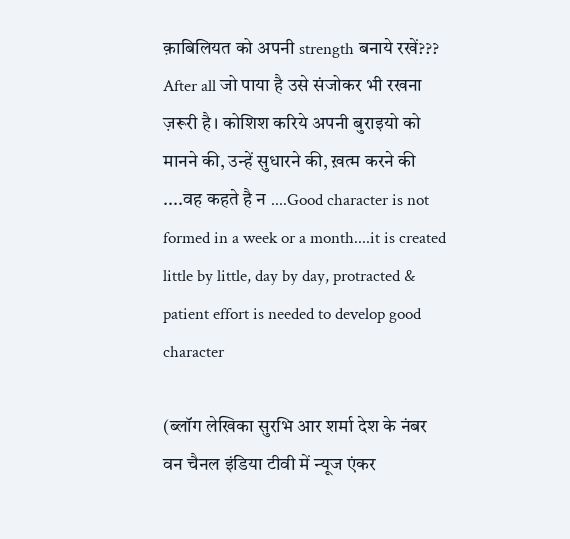क़ाबिलियत को अपनी strength बनाये रखें??? After all जो पाया है उसे संजोकर भी रखना ज़रूरी है। कोशिश करिये अपनी बुराइयो को मानने की, उन्हें सुधारने की, ख़त्म करने की ....वह कहते है न ....Good character is not formed in a week or a month....it is created little by little, day by day, protracted & patient effort is needed to develop good character

(ब्‍लॉग लेखिका सुरभि आर शर्मा देश के नंबर वन चैनल इंडिया टीवी में न्‍यूज एंकर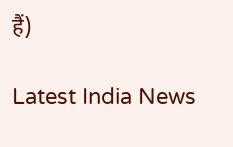हैं)

Latest India News